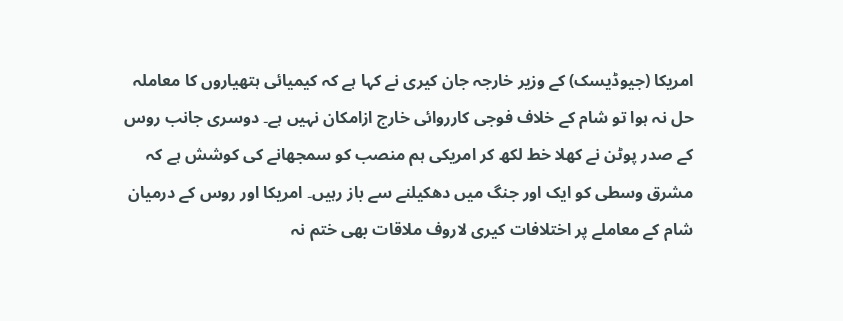امریکا (جیوڈیسک) کے وزیر خارجہ جان کیری نے کہا ہے کہ کیمیائی ہتھیاروں کا معاملہ حل نہ ہوا تو شام کے خلاف فوجی کارروائی خارج ازامکان نہیں ہے۔ دوسری جانب روس کے صدر پوٹن نے کھلا خط لکھ کر امریکی ہم منصب کو سمجھانے کی کوشش ہے کہ مشرق وسطی کو ایک اور جنگ میں دھکیلنے سے باز رہیں۔ امریکا اور روس کے درمیان شام کے معاملے پر اختلافات کیری لاروف ملاقات بھی ختم نہ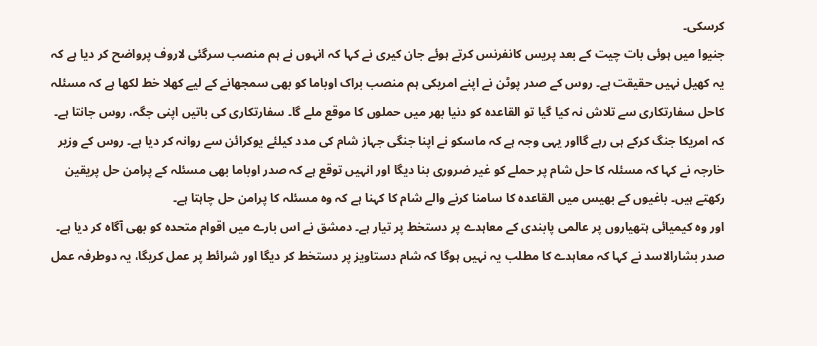کرسکی۔
جنیوا میں ہوئی بات چیت کے بعد پریس کانفرنس کرتے ہوئے جان کیری نے کہا کہ انہوں نے ہم منصب سرگئی لاروف پرواضح کر دیا ہے کہ یہ کھیل نہیں حقیقت ہے۔ روس کے صدر پوٹن نے اپنے امریکی ہم منصب براک اوباما کو بھی سمجھانے کے لیے کھلا خط لکھا ہے کہ مسئلہ کاحل سفارتکاری سے تلاش نہ کیا گیا تو القاعدہ کو دنیا بھر میں حملوں کا موقع ملے گا۔ سفارتکاری کی باتیں اپنی جگہ، روس جانتا ہے۔
کہ امریکا جنگ کرکے ہی رہے گااور یہی وجہ ہے کہ ماسکو نے اپنا جنگی جہاز شام کی مدد کیلئے یوکرائن سے روانہ کر دیا ہے۔ روس کے وزیر خارجہ نے کہا کہ مسئلہ کا حل شام پر حملے کو غیر ضروری بنا دیگا اور انہیں توقع ہے کہ صدر اوباما بھی مسئلہ کے پرامن حل پریقین رکھتے ہیں۔ باغیوں کے بھیس میں القاعدہ کا سامنا کرنے والے شام کا کہنا ہے کہ وہ مسئلہ کا پرامن حل چاہتا ہے۔
اور وہ کیمیائی ہتھیاروں پر عالمی پابندی کے معاہدے پر دستخط پر تیار ہے۔ دمشق نے اس بارے میں اقوام متحدہ کو بھی آگاہ کر دیا ہے۔ صدر بشارالاسد نے کہا کہ معاہدے کا مطلب یہ نہیں ہوگا کہ شام دستاویز پر دستخط کر دیگا اور شرائط پر عمل کریگا، یہ دوطرفہ عمل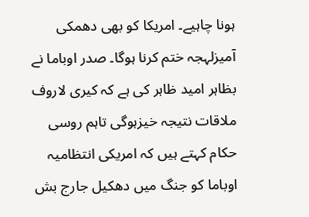ہونا چاہیے۔ امریکا کو بھی دھمکی آمیزلہجہ ختم کرنا ہوگا۔ صدر اوباما نے بظاہر امید ظاہر کی ہے کہ کیری لاروف ملاقات نتیجہ خیزہوگی تاہم روسی حکام کہتے ہیں کہ امریکی انتظامیہ اوباما کو جنگ میں دھکیل جارج بش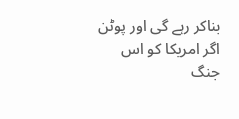بناکر رہے گی اور پوٹن اگر امریکا کو اس جنگ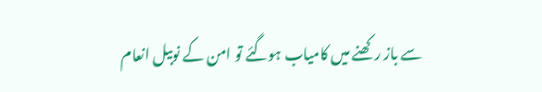سے باز رکھنے میں کامیاب ہوگئے تو امن کے نوبیل انعام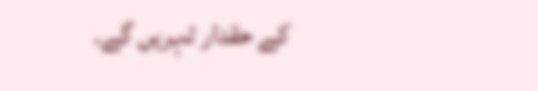کے حقدار ٹہریں گے۔